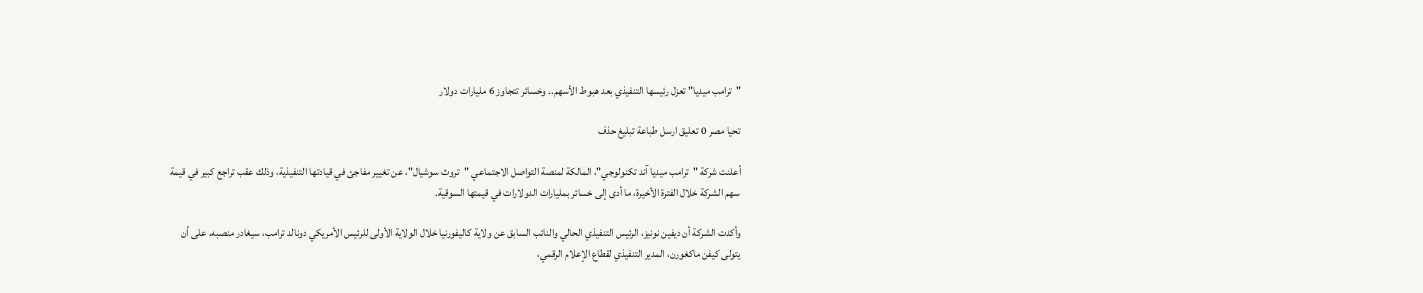"ترامب ميديا" تعزل رئيسها التنفيذي بعد هبوط الأسهم.. وخسائر تتجاوز 6 مليارات دولار

تحيا مصر 0 تعليق ارسل طباعة تبليغ حذف

أعلنت شركة "ترامب ميديا آند تكنولوجي"، المالكة لمنصة التواصل الاجتماعي "تروث سوشيال"، عن تغيير مفاجئ في قيادتها التنفيذية، وذلك عقب تراجع كبير في قيمة سهم الشركة خلال الفترة الأخيرة، ما أدى إلى خسائر بمليارات الدولارات في قيمتها السوقية.

وأكدت الشركة أن ديفين نونيز، الرئيس التنفيذي الحالي والنائب السابق عن ولاية كاليفورنيا خلال الولاية الأولى للرئيس الأمريكي دونالد ترامب، سيغادر منصبه، على أن يتولى كيفن ماكغورن، المدير التنفيذي لقطاع الإعلام الرقمي،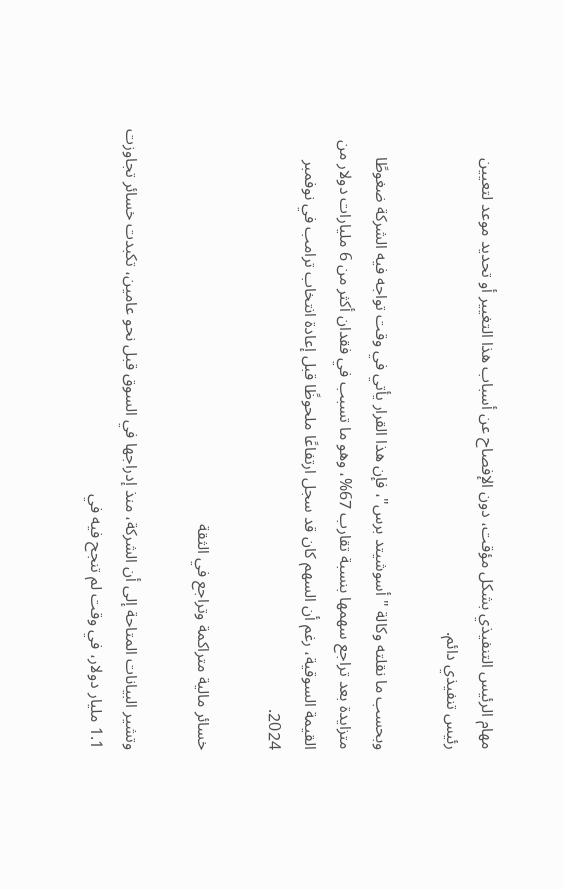مهام الرئيس التنفيذي بشكل مؤقت، دون الإفصاح عن أسباب هذا التغيير أو تحديد موعد لتعيين رئيس تنفيذي دائم.

وبحسب ما نقلته وكالة "أسوشيتد برس"، فإن هذا القرار يأتي في وقت تواجه فيه الشركة ضغوطًا متزايدة بعد تراجع سهمها بنسبة تقارب 67%، وهو ما تسبب في فقدان أكثر من 6 مليارات دولار من القيمة السوقية، رغم أن السهم كان قد سجل ارتفاعًا ملحوظًا قبل إعادة انتخاب ترامب في نوفمبر 2024.

خسائر مالية متراكمة وتراجع في الثقة

وتشير البيانات المتاحة إلى أن الشركة، منذ إدراجها في السوق قبل نحو عامين، تكبدت خسائر تجاوزت 1.1 مليار دولار، في وقت لم تنجح فيه في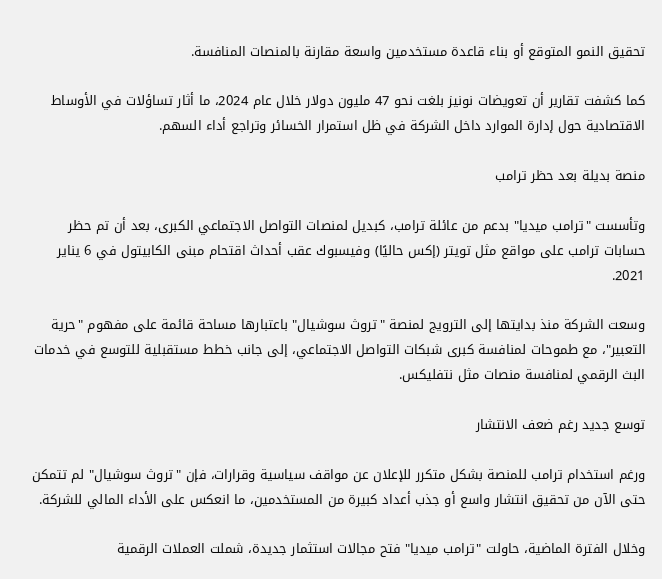تحقيق النمو المتوقع أو بناء قاعدة مستخدمين واسعة مقارنة بالمنصات المنافسة.

كما كشفت تقارير أن تعويضات نونيز بلغت نحو 47 مليون دولار خلال عام 2024، ما أثار تساؤلات في الأوساط الاقتصادية حول إدارة الموارد داخل الشركة في ظل استمرار الخسائر وتراجع أداء السهم.

منصة بديلة بعد حظر ترامب

وتأسست "ترامب ميديا" بدعم من عائلة ترامب، كبديل لمنصات التواصل الاجتماعي الكبرى، بعد أن تم حظر حسابات ترامب على مواقع مثل تويتر (إكس حاليًا) وفيسبوك عقب أحداث اقتحام مبنى الكابيتول في 6 يناير 2021.

وسعت الشركة منذ بدايتها إلى الترويج لمنصة "تروث سوشيال" باعتبارها مساحة قائمة على مفهوم "حرية التعبير"، مع طموحات لمنافسة كبرى شبكات التواصل الاجتماعي، إلى جانب خطط مستقبلية للتوسع في خدمات البث الرقمي لمنافسة منصات مثل نتفليكس.

توسع جديد رغم ضعف الانتشار

ورغم استخدام ترامب للمنصة بشكل متكرر للإعلان عن مواقف سياسية وقرارات، فإن "تروث سوشيال" لم تتمكن حتى الآن من تحقيق انتشار واسع أو جذب أعداد كبيرة من المستخدمين، ما انعكس على الأداء المالي للشركة.

وخلال الفترة الماضية، حاولت "ترامب ميديا" فتح مجالات استثمار جديدة، شملت العملات الرقمية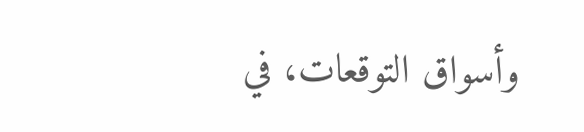وأسواق التوقعات، في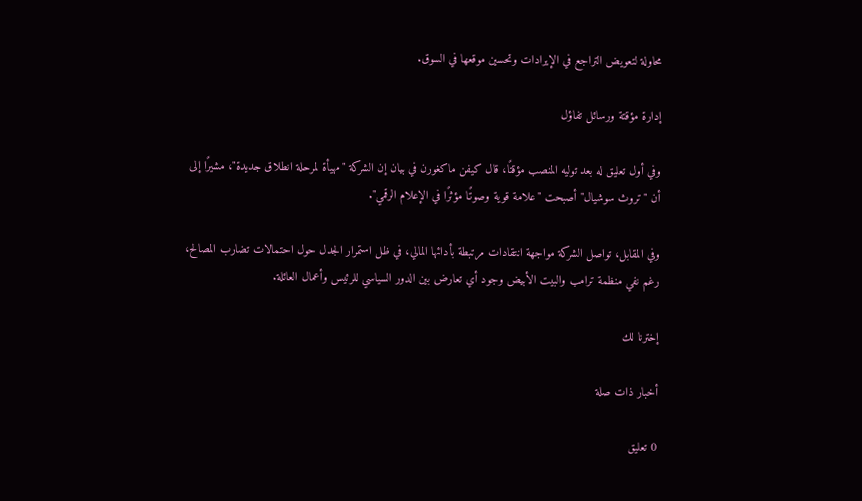محاولة لتعويض التراجع في الإيرادات وتحسين موقعها في السوق.

إدارة مؤقتة ورسائل تفاؤل

وفي أول تعليق له بعد توليه المنصب مؤقتًا، قال كيفن ماكغورن في بيان إن الشركة "مهيأة لمرحلة انطلاق جديدة"، مشيرًا إلى أن "تروث سوشيال" أصبحت "علامة قوية وصوتًا مؤثرًا في الإعلام الرقمي".

وفي المقابل، تواصل الشركة مواجهة انتقادات مرتبطة بأدائها المالي، في ظل استمرار الجدل حول احتمالات تضارب المصالح، رغم نفي منظمة ترامب والبيت الأبيض وجود أي تعارض بين الدور السياسي للرئيس وأعمال العائلة.

إخترنا لك

أخبار ذات صلة

0 تعليق